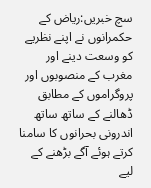سچ خبریں:ریاض کے حکمرانوں نے اپنے نظریے کو وسعت دینے اور مغرب کے منصوبوں اور پروگراموں کے مطابق ڈھالنے کے ساتھ ساتھ اندرونی بحرانوں کا سامنا کرتے ہوئے آگے بڑھنے کے لیے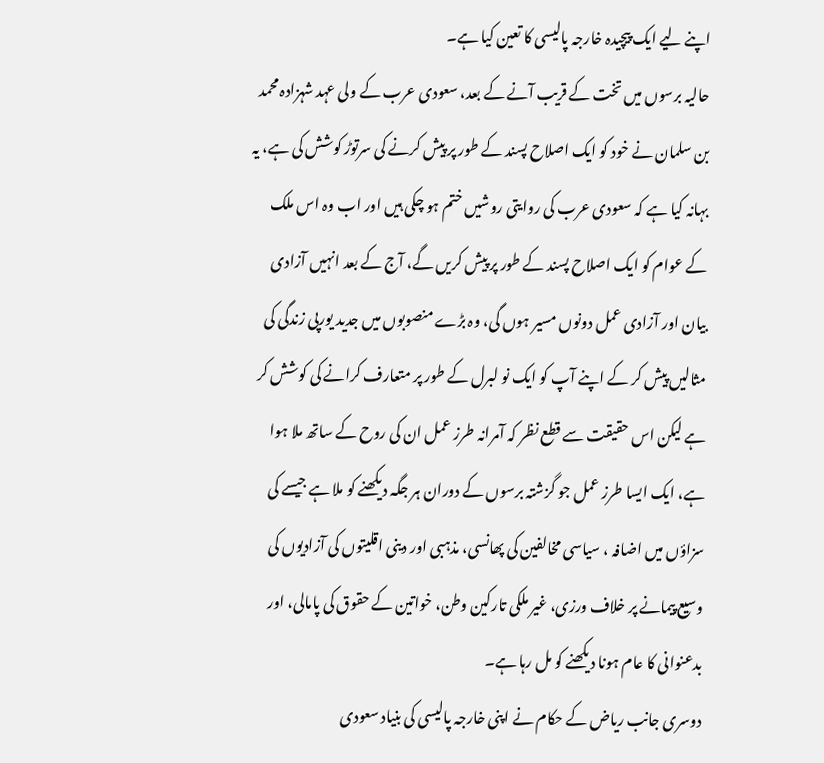اپنے لیے ایک پیچیدہ خارجہ پالیسی کا تعین کیا ہے۔
حالیہ برسوں میں تخت کے قریب آنے کے بعد، سعودی عرب کے ولی عہد شہزادہ محمد بن سلمان نے خود کو ایک اصلاح پسند کے طور پر پیش کرنے کی سرتوڑ کوشش کی ہے، یہ بہانہ کیا ہے کہ سعودی عرب کی روایتی روشیں ختم ہو چکی ہیں اور اب وہ اس ملک کے عوام کو ایک اصلاح پسند کے طور پر پیش کریں گے، آج کے بعد انہیں آزادی بیان اور آزادی عمل دونوں مسیر ہوں گی، وہ بڑے منصوبوں میں جدید یورپی زندگی کی مثالیں پیش کر کے اپنے آپ کو ایک نو لبرل کے طور پر متعارف کرانے کی کوشش کر ہے لیکن اس حقیقت سے قطع نظر کہ آمرانہ طرز عمل ان کی روح کے ساتھ ملا ہوا ہے، ایک ایسا طرز عمل جو گزشتہ برسوں کے دوران ہر جگہ دیکھنے کو ملا ہے جیسے کی سزاؤں میں اضافہ ، سیاسی مخالفین کی پھانسی، مذہبی اور دینی اقلیتوں کی آزادیوں کی وسیع پیمانے پر خلاف ورزی، غیر ملکی تارکین وطن، خواتین کے حقوق کی پامالی، اور بدعنوانی کا عام ہونا دیکھنے کو مل رہا ہے۔
دوسری جانب ریاض کے حکام نے اپنی خارجہ پالیسی کی بنیاد سعودی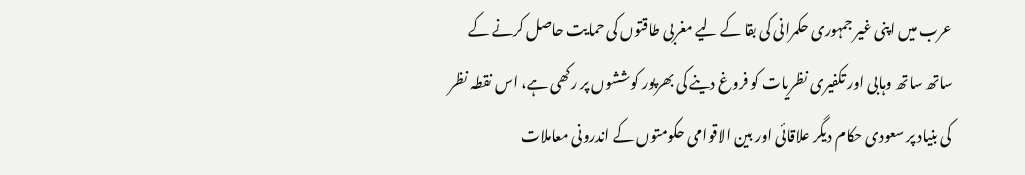عرب میں اپنی غیر جمہوری حکمرانی کی بقا کے لیے مغربی طاقتوں کی حمایت حاصل کرنے کے ساتھ ساتھ وہابی اور تکفیری نظریات کو فروغ دینے کی بھرپور کوششوں پر رکھی ہے، اس نقطہ نظر کی بنیاد پر سعودی حکام دیگر علاقائی اور بین الاقوامی حکومتوں کے اندرونی معاملات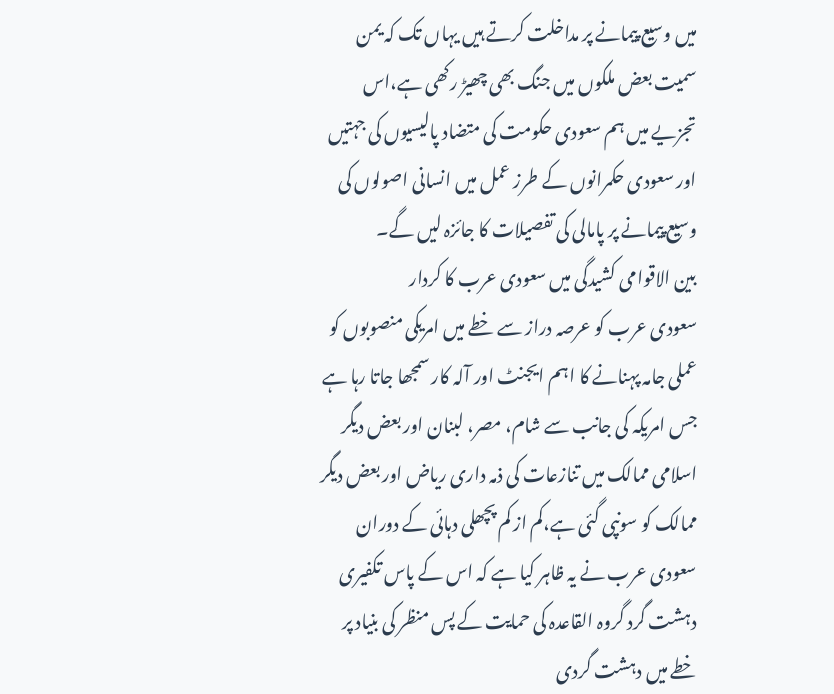میں وسیع پیمانے پر مداخلت کرتے ہیں یہاں تک کہ یمن سمیت بعض ملکوں میں جنگ بھی چھیڑ رکھی ہے،اس تجزیے میں ہم سعودی حکومت کی متضاد پالیسیوں کی جہتیں اور سعودی حکمرانوں کے طرز عمل میں انسانی اصولوں کی وسیع پیمانے پر پامالی کی تفصیلات کا جائزہ لیں گے۔
بین الاقوامی کشیدگی میں سعودی عرب کا کردار
سعودی عرب کو عرصہ دراز سے خطے میں امریکی منصوبوں کو عملی جامہ پہنانے کا اہم ایجنٹ اور آلہ کار سمجھا جاتا رہا ہے جس امریکہ کی جانب سے شام، مصر، لبنان اور بعض دیگر اسلامی ممالک میں تنازعات کی ذمہ داری ریاض اور بعض دیگر ممالک کو سونپی گئی ہے،کم از کم پچھلی دہائی کے دوران سعودی عرب نے یہ ظاہر کیا ہے کہ اس کے پاس تکفیری دہشت گرد گروہ القاعدہ کی حمایت کے پس منظر کی بنیاد پر خطے میں دہشت گردی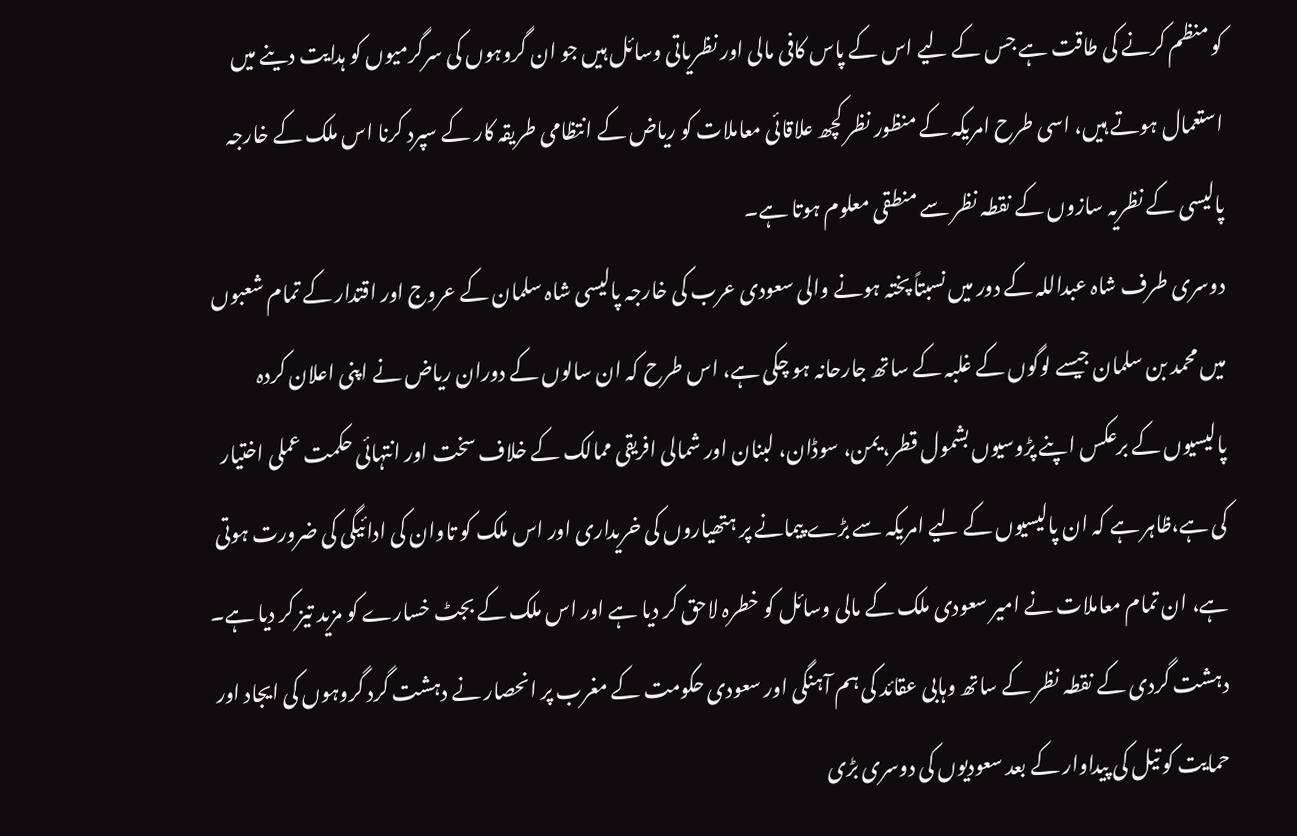کو منظم کرنے کی طاقت ہے جس کے لیے اس کے پاس کافی مالی اور نظریاتی وسائل ہیں جو ان گروہوں کی سرگرمیوں کو ہدایت دینے میں استعمال ہوتے ہیں، اسی طرح امریکہ کے منظور نظر کچھ علاقائی معاملات کو ریاض کے انتظامی طریقہ کار کے سپرد کرنا اس ملک کے خارجہ پالیسی کے نظریہ سازوں کے نقطہ نظر سے منطقی معلوم ہوتا ہے۔
دوسری طرف شاہ عبداللہ کے دور میں نسبتاً پختہ ہونے والی سعودی عرب کی خارجہ پالیسی شاہ سلمان کے عروج اور اقتدار کے تمام شعبوں میں محمد بن سلمان جیسے لوگوں کے غلبہ کے ساتھ جارحانہ ہو چکی ہے، اس طرح کہ ان سالوں کے دوران ریاض نے اپنی اعلان کردہ پالیسیوں کے برعکس اپنے پڑوسیوں بشمول قطر، یمن، سوڈان، لبنان اور شمالی افریقی ممالک کے خلاف سخت اور انتہائی حکمت عملی اختیار کی ہے،ظاہر ہے کہ ان پالیسیوں کے لیے امریکہ سے بڑے پیمانے پر ہتھیاروں کی خریداری اور اس ملک کو تاوان کی ادائیگی کی ضرورت ہوتی ہے، ان تمام معاملات نے امیر سعودی ملک کے مالی وسائل کو خطرہ لاحق کر دیا ہے اور اس ملک کے بجٹ خسارے کو مزید تیز کر دیا ہے۔
دہشت گردی کے نقطہ نظر کے ساتھ وہابی عقائد کی ہم آہنگی اور سعودی حکومت کے مغرب پر انحصار نے دہشت گرد گروہوں کی ایجاد اور حمایت کو تیل کی پیداوار کے بعد سعودیوں کی دوسری بڑی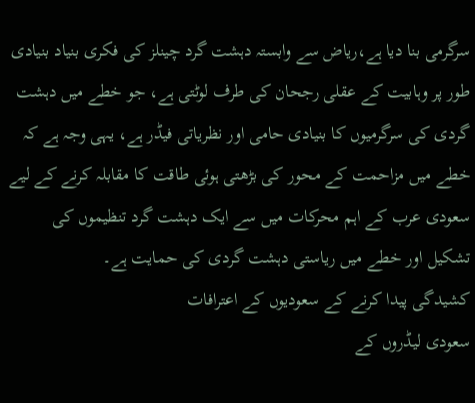سرگرمی بنا دیا ہے،ریاض سے وابستہ دہشت گرد چینلز کی فکری بنیاد بنیادی طور پر وہابیت کے عقلی رجحان کی طرف لوٹتی ہے، جو خطے میں دہشت گردی کی سرگرمیوں کا بنیادی حامی اور نظریاتی فیڈر ہے، یہی وجہ ہے کہ خطے میں مزاحمت کے محور کی بڑھتی ہوئی طاقت کا مقابلہ کرنے کے لیے سعودی عرب کے اہم محرکات میں سے ایک دہشت گرد تنظیموں کی تشکیل اور خطے میں ریاستی دہشت گردی کی حمایت ہے۔
کشیدگی پیدا کرنے کے سعودیوں کے اعترافات
سعودی لیڈروں کے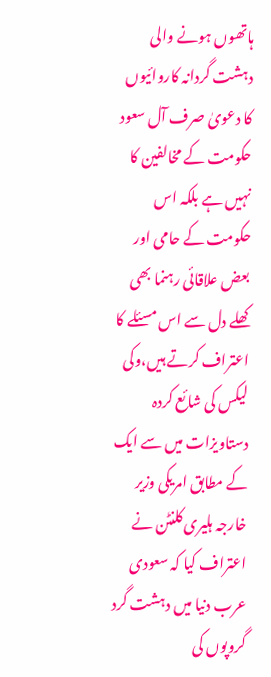ہاتھوں ہونے والی دہشت گردانہ کاروائیوں کا دعویٰ صرف آل سعود حکومت کے مخالفین کا نہیں ہے بلکہ اس حکومت کے حامی اور بعض علاقائی رہنما بھی کھلے دل سے اس مسئلے کا اعتراف کرتے ہیں،وکی لیکس کی شائع کردہ دستاویزات میں سے ایک کے مطابق امریکی وزیر خارجہ ہلیری کلنٹن نے اعتراف کیا کہ سعودی عرب دنیا میں دہشت گرد گروپوں کی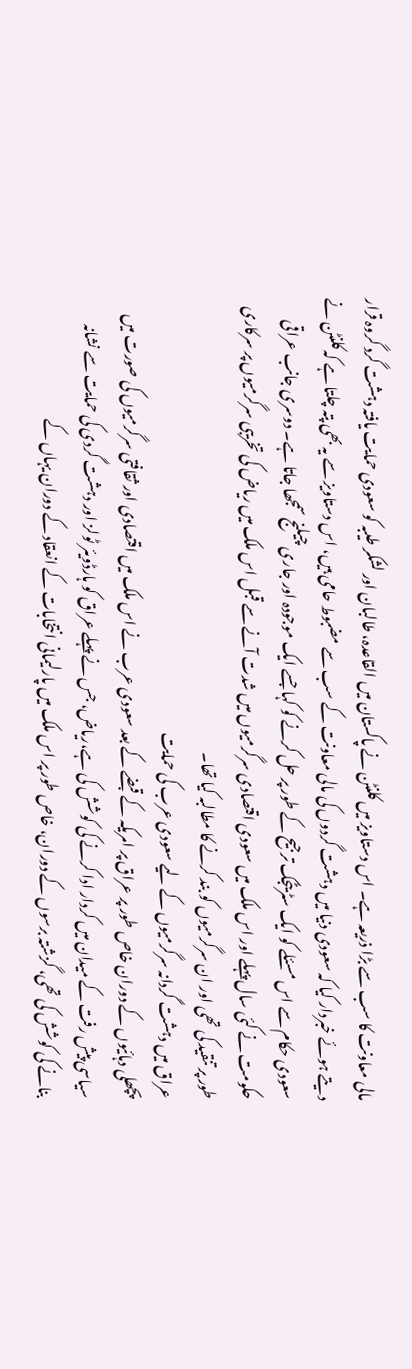مالی معاونت کا سب سے بڑا ذریعہ ہے۔ اس دستاویز میں کلنٹن نے پاکستان میں القاعدہ، طالبان اور لشکر طیبہ کو سعودی حمایت یافتہ دہشت گرد گروہ قرار دیتے ہوئے خبردار کیا کہ سعودی دنیا میں دہشت گردوں کی مالی معاونت کے سب سے مضبوط حامی ہیں، اس دستاویز سے یہ بھی پتہ چلتا ہے کہ کلنٹن نے سعودی حکام سے اس مسئلے کو ایک سٹریٹجک ترجیح کے طور پر حل کرنے کو کہا جسے ایک موجودہ اور جاری چیلنج سمجھا جاتا ہے۔ دوسری جانب عراقی حکومت نے کئی سال پہلے اور اس ملک میں سعودی اقتصادی سرگرمیوں میں شدت آنے سے قبل اس ملک میں ریاض کی تخریبی سرگرمیوں پر سرکاری طور پر تنقید کی تھی اور ان سرگرمیوں کو بند کرنے کا مطالبہ کیا تھا۔
عراق میں دہشت گردانہ سرگرمیوں کے لیے سعودی عرب کی حمایت
پچھلی دہائیوں کے دوران خاص طور پر عراق پر امریکہ کے قبضے کے بعد سعودی عرب نے اس ملک میں اقتصادی اور ثقافتی سرگرمیوں کی صورت میں سیاسی پیش رفت کے میدان میں کردار ادا کرنے کی کوشش کی ہے،ریاض، جس نے پہلے عراق کو ہارڈویئر ٹولز اور دہشت گردی کی حمایت سے نشانہ بنانے کی کوشش کی تھی، گزشتہ برسوں کے دوران، خاص طور پر اس ملک میں پارلیمانی انتخابات کے انعقاد کے دوران یہاں کے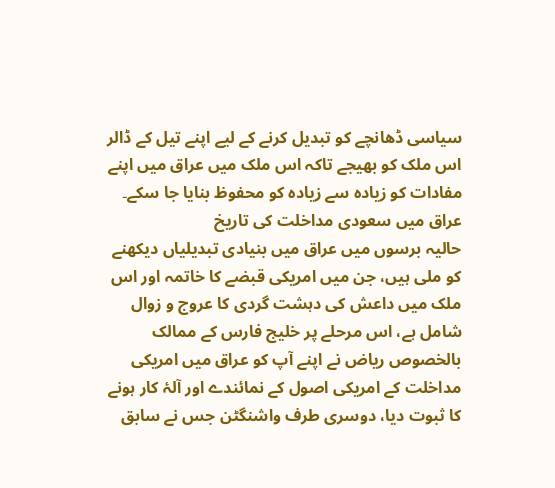سیاسی ڈھانچے کو تبدیل کرنے کے لیے اپنے تیل کے ڈالر اس ملک کو بھیجے تاکہ اس ملک میں عراق میں اپنے مفادات کو زیادہ سے زیادہ کو محفوظ بنایا جا سکے۔
عراق میں سعودی مداخلت کی تاریخ
حالیہ برسوں میں عراق میں بنیادی تبدیلیاں دیکھنے کو ملی ہیں، جن میں امریکی قبضے کا خاتمہ اور اس ملک میں داعش کی دہشت گردی کا عروج و زوال شامل ہے، اس مرحلے پر خلیج فارس کے ممالک بالخصوص ریاض نے اپنے آپ کو عراق میں امریکی مداخلت کے امریکی اصول کے نمائندے اور آلۂ کار ہونے کا ثبوت دیا، دوسری طرف واشنگٹن جس نے سابق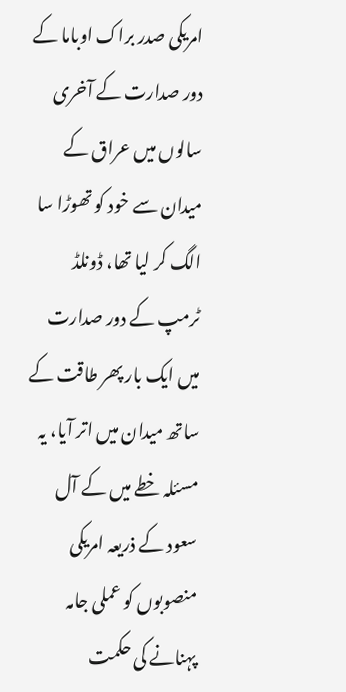امریکی صدر براک اوباما کے دور صدارت کے آخری سالوں میں عراق کے میدان سے خود کو تھوڑا سا الگ کر لیا تھا، ڈونلڈ ٹرمپ کے دور صدارت میں ایک بار پھر طاقت کے ساتھ میدان میں اتر آیا، یہ مسئلہ خطے میں کے آل سعود کے ذریعہ امریکی منصوبوں کو عملی جامہ پہنانے کی حکمت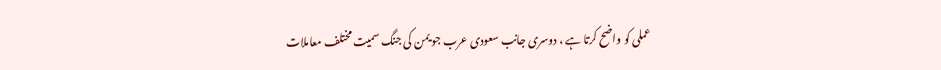عملی کو واضح کرتا ہے ، دوسری جانب سعودی عرب جو یمن کی جنگ سمیت مختلف معاملات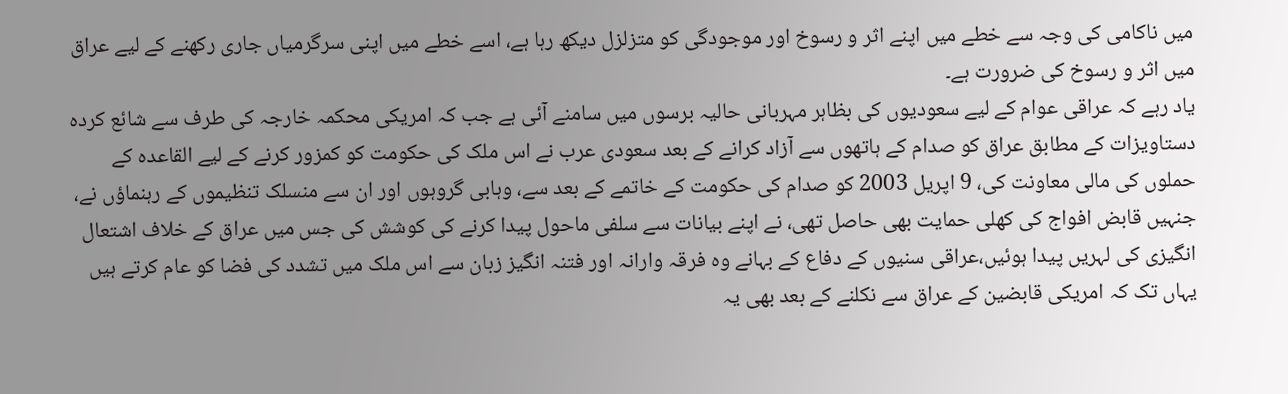میں ناکامی کی وجہ سے خطے میں اپنے اثر و رسوخ اور موجودگی کو متزلزل دیکھ رہا ہے، اسے خطے میں اپنی سرگرمیاں جاری رکھنے کے لیے عراق میں اثر و رسوخ کی ضرورت ہے۔
یاد رہے کہ عراقی عوام کے لیے سعودیوں کی بظاہر مہربانی حالیہ برسوں میں سامنے آئی ہے جب کہ امریکی محکمہ خارجہ کی طرف سے شائع کردہ دستاویزات کے مطابق عراق کو صدام کے ہاتھوں سے آزاد کرانے کے بعد سعودی عرب نے اس ملک کی حکومت کو کمزور کرنے کے لیے القاعدہ کے حملوں کی مالی معاونت کی، 9 اپریل 2003 کو صدام کی حکومت کے خاتمے کے بعد سے، وہابی گروہوں اور ان سے منسلک تنظیموں کے رہنماؤں نے، جنہیں قابض افواج کی کھلی حمایت بھی حاصل تھی، نے اپنے بیانات سے سلفی ماحول پیدا کرنے کی کوشش کی جس میں عراق کے خلاف اشتعال انگیزی کی لہریں پیدا ہوئیں،عراقی سنیوں کے دفاع کے بہانے وہ فرقہ وارانہ اور فتنہ انگیز زبان سے اس ملک میں تشدد کی فضا کو عام کرتے ہیں یہاں تک کہ امریکی قابضین کے عراق سے نکلنے کے بعد بھی یہ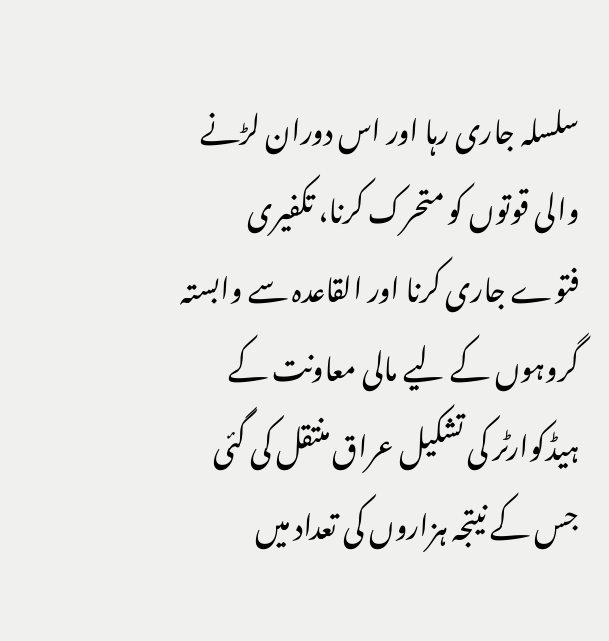سلسلہ جاری رہا اور اس دوران لڑنے والی قوتوں کو متحرک کرنا، تکفیری فتوے جاری کرنا اور القاعدہ سے وابستہ گروہوں کے لیے مالی معاونت کے ہیڈکوارٹر کی تشکیل عراق منتقل کی گئی جس کے نیتجہ ہزاروں کی تعداد میں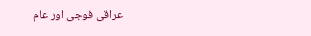عراقی فوجی اور عام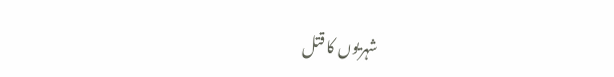شہریوں کا قتل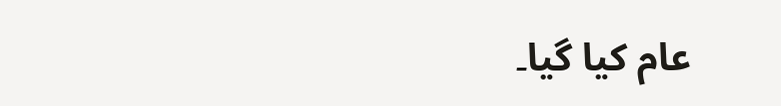عام کیا گیا۔